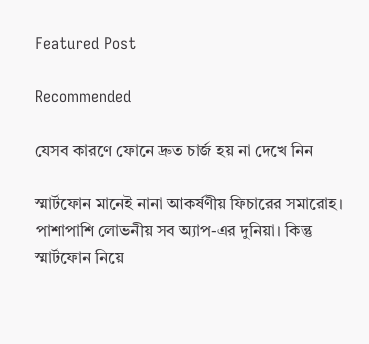Featured Post

Recommended

যেসব কারণে ফোনে দ্রুত চার্জ হয় না দেখে নিন

স্মার্টফোন মানেই নানা আকর্ষণীয় ফিচারের সমারোহ। পাশাপাশি লোভনীয় সব অ্যাপ-এর দুনিয়া। কিন্তু স্মার্টফোন নিয়ে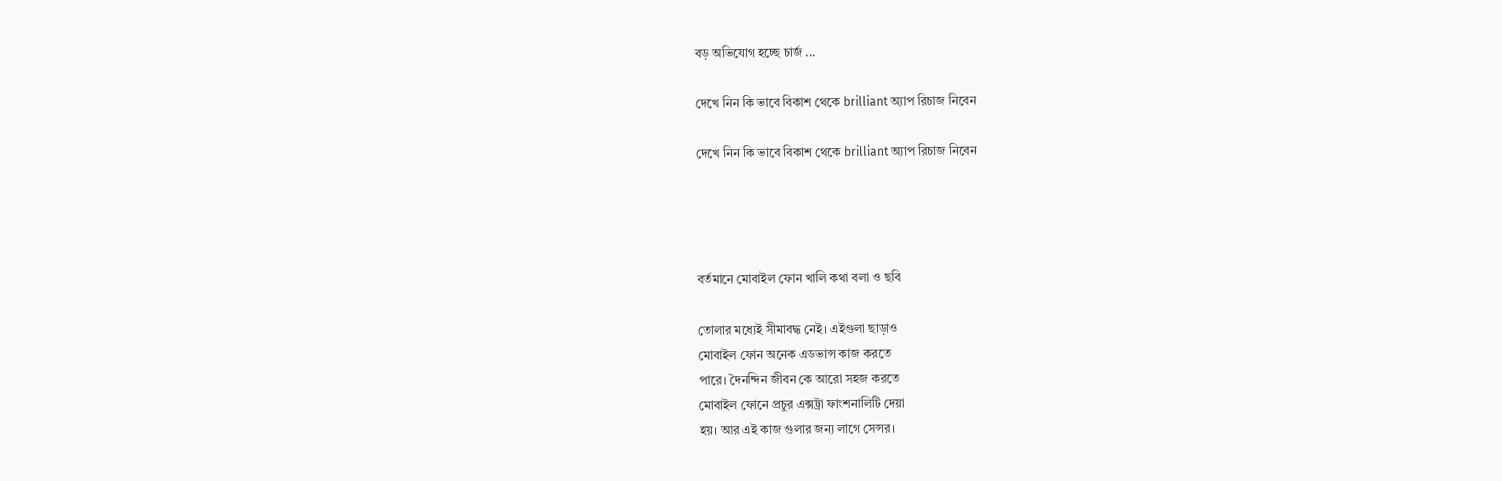বড় অভিযোগ হচ্ছে চার্জ ...

দেখে নিন কি ভাবে বিকাশ থেকে brilliant অ্যাপ রিচাজ নিবেন

দেখে নিন কি ভাবে বিকাশ থেকে brilliant অ্যাপ রিচাজ নিবেন




বর্তমানে মোবাইল ফোন খালি কথা বলা ও ছবি

তোলার মধ্যেই সীমাবদ্ধ নেই। এইগুলা ছাড়াও
মোবাইল ফোন অনেক এডভান্স কাজ করতে
পারে। দৈনন্দিন জীবন কে আরো সহজ করতে
মোবাইল ফোনে প্রচুর এক্সট্রা ফাংশনালিটি দেয়া
হয়। আর এই কাজ গুলার জন্য লাগে সেন্সর।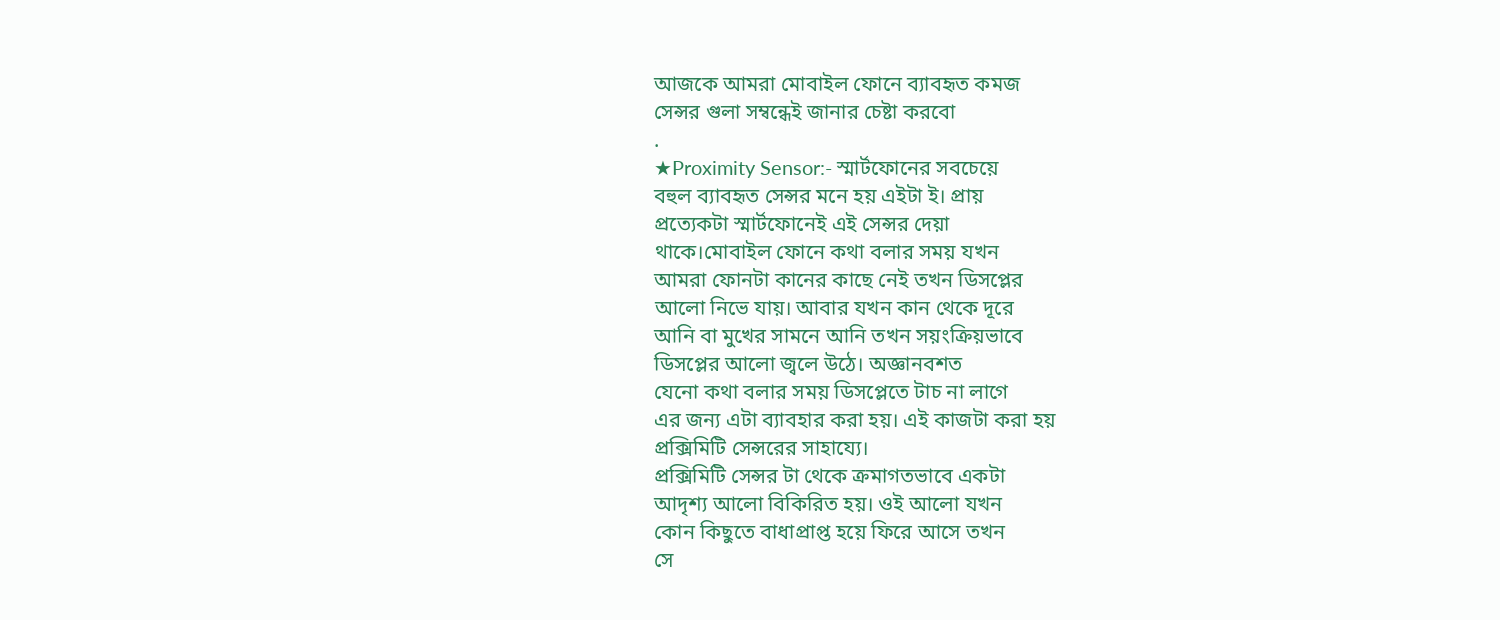আজকে আমরা মোবাইল ফোনে ব্যাবহৃত কমজ
সেন্সর গুলা সম্বন্ধেই জানার চেষ্টা করবো
.
★Proximity Sensor:- স্মার্টফোনের সবচেয়ে
বহুল ব্যাবহৃত সেন্সর মনে হয় এইটা ই। প্রায়
প্রত্যেকটা স্মার্টফোনেই এই সেন্সর দেয়া
থাকে।মোবাইল ফোনে কথা বলার সময় যখন
আমরা ফোনটা কানের কাছে নেই তখন ডিসপ্লের
আলো নিভে যায়। আবার যখন কান থেকে দূরে
আনি বা মুখের সামনে আনি তখন সয়ংক্রিয়ভাবে
ডিসপ্লের আলো জ্বলে উঠে। অজ্ঞানবশত
যেনো কথা বলার সময় ডিসপ্লেতে টাচ না লাগে
এর জন্য এটা ব্যাবহার করা হয়। এই কাজটা করা হয়
প্রক্সিমিটি সেন্সরের সাহায্যে।
প্রক্সিমিটি সেন্সর টা থেকে ক্রমাগতভাবে একটা
আদৃশ্য আলো বিকিরিত হয়। ওই আলো যখন
কোন কিছুতে বাধাপ্রাপ্ত হয়ে ফিরে আসে তখন
সে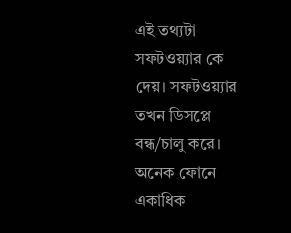এই তথ্যটা সফটওয়্যার কে দেয়। সফটওয়্যার
তখন ডিসপ্লে বন্ধ/চালু করে।
অনেক ফোনে একাধিক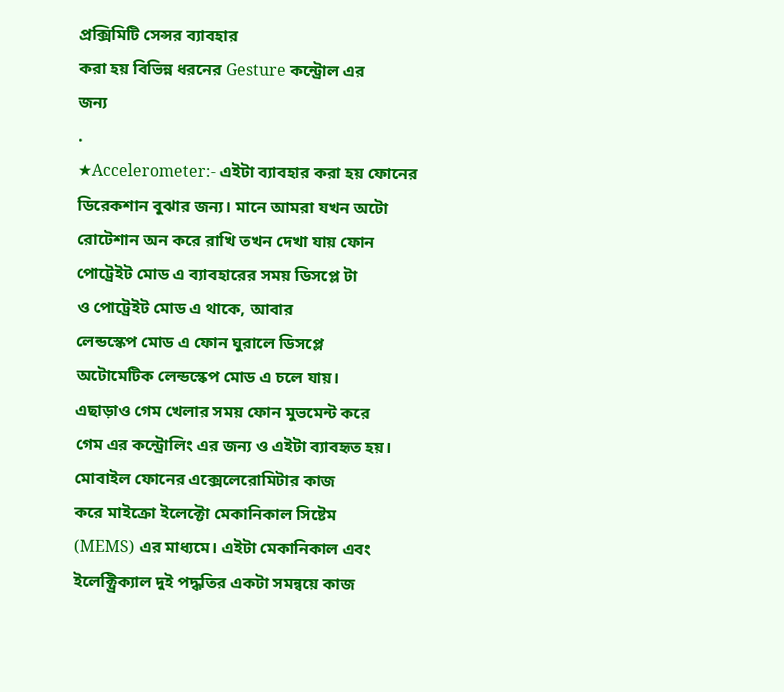প্রক্সিমিটি সেন্সর ব্যাবহার
করা হয় বিভিন্ন ধরনের Gesture কন্ট্রোল এর
জন্য
.
★Accelerometer:- এইটা ব্যাবহার করা হয় ফোনের
ডিরেকশান বুঝার জন্য। মানে আমরা যখন অটো
রোটেশান অন করে রাখি তখন দেখা যায় ফোন
পোট্রেইট মোড এ ব্যাবহারের সময় ডিসপ্লে টা
ও পোট্রেইট মোড এ থাকে, আবার
লেন্ডস্কেপ মোড এ ফোন ঘুরালে ডিসপ্লে
অটোমেটিক লেন্ডস্কেপ মোড এ চলে যায়।
এছাড়াও গেম খেলার সময় ফোন মুভমেন্ট করে
গেম এর কন্ট্রোলিং এর জন্য ও এইটা ব্যাবহৃত হয়।
মোবাইল ফোনের এক্সেলেরোমিটার কাজ
করে মাইক্রো ইলেক্টো মেকানিকাল সিষ্টেম
(MEMS) এর মাধ্যমে। এইটা মেকানিকাল এবং
ইলেক্ট্রিক্যাল দুই পদ্ধতির একটা সমন্বয়ে কাজ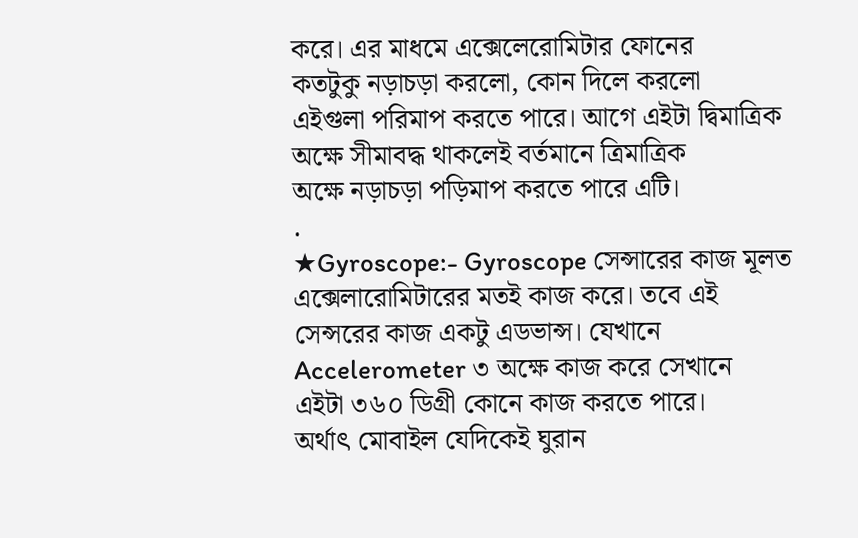করে। এর মাধমে এক্সেলেরোমিটার ফোনের
কতটুকু নড়াচড়া করলো, কোন দিলে করলো
এইগুলা পরিমাপ করতে পারে। আগে এইটা দ্বিমাত্রিক
অক্ষে সীমাবদ্ধ থাকলেই বর্তমানে ত্রিমাত্রিক
অক্ষে নড়াচড়া পড়িমাপ করতে পারে এটি।
.
★Gyroscope:- Gyroscope সেন্সারের কাজ মূলত
এক্সেলারোমিটারের মতই কাজ করে। তবে এই
সেন্সরের কাজ একটু এডভান্স। যেখানে
Accelerometer ৩ অক্ষে কাজ করে সেখানে
এইটা ৩৬০ ডিগ্রী কোনে কাজ করতে পারে।
অর্থাৎ মোবাইল যেদিকেই ঘুরান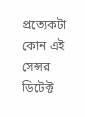প্রত্যেকটা
কোন এই সেন্সর ডিটেক্ট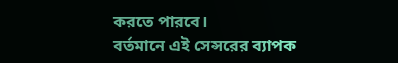করতে পারবে।
বর্তমানে এই সেন্সরের ব্যাপক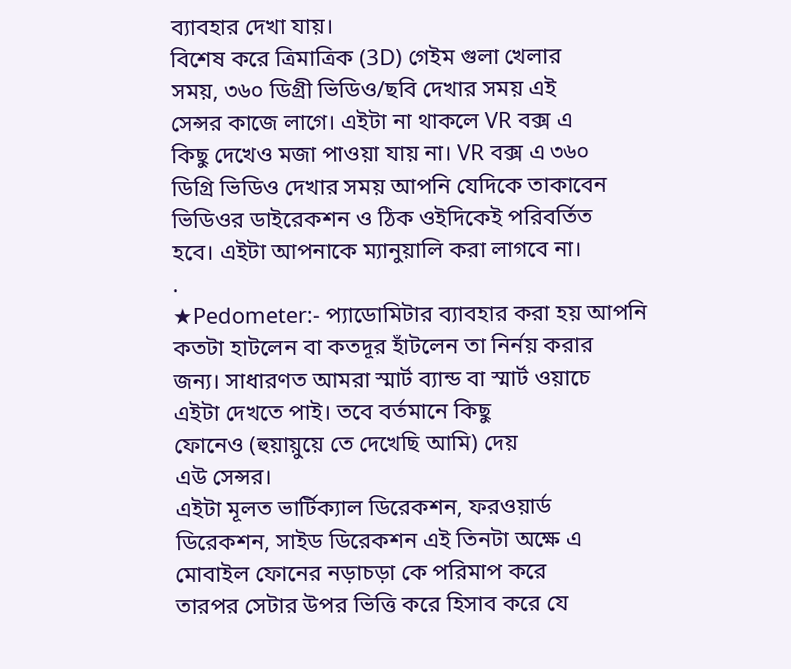ব্যাবহার দেখা যায়।
বিশেষ করে ত্রিমাত্রিক (3D) গেইম গুলা খেলার
সময়, ৩৬০ ডিগ্রী ভিডিও/ছবি দেখার সময় এই
সেন্সর কাজে লাগে। এইটা না থাকলে VR বক্স এ
কিছু দেখেও মজা পাওয়া যায় না। VR বক্স এ ৩৬০
ডিগ্রি ভিডিও দেখার সময় আপনি যেদিকে তাকাবেন
ভিডিওর ডাইরেকশন ও ঠিক ওইদিকেই পরিবর্তিত
হবে। এইটা আপনাকে ম্যানুয়ালি করা লাগবে না।
.
★Pedometer:- প্যাডোমিটার ব্যাবহার করা হয় আপনি
কতটা হাটলেন বা কতদূর হাঁটলেন তা নির্নয় করার
জন্য। সাধারণত আমরা স্মার্ট ব্যান্ড বা স্মার্ট ওয়াচে
এইটা দেখতে পাই। তবে বর্তমানে কিছু
ফোনেও (হুয়ায়ুয়ে তে দেখেছি আমি) দেয়
এউ সেন্সর।
এইটা মূলত ভার্টিক্যাল ডিরেকশন, ফরওয়ার্ড
ডিরেকশন, সাইড ডিরেকশন এই তিনটা অক্ষে এ
মোবাইল ফোনের নড়াচড়া কে পরিমাপ করে
তারপর সেটার উপর ভিত্তি করে হিসাব করে যে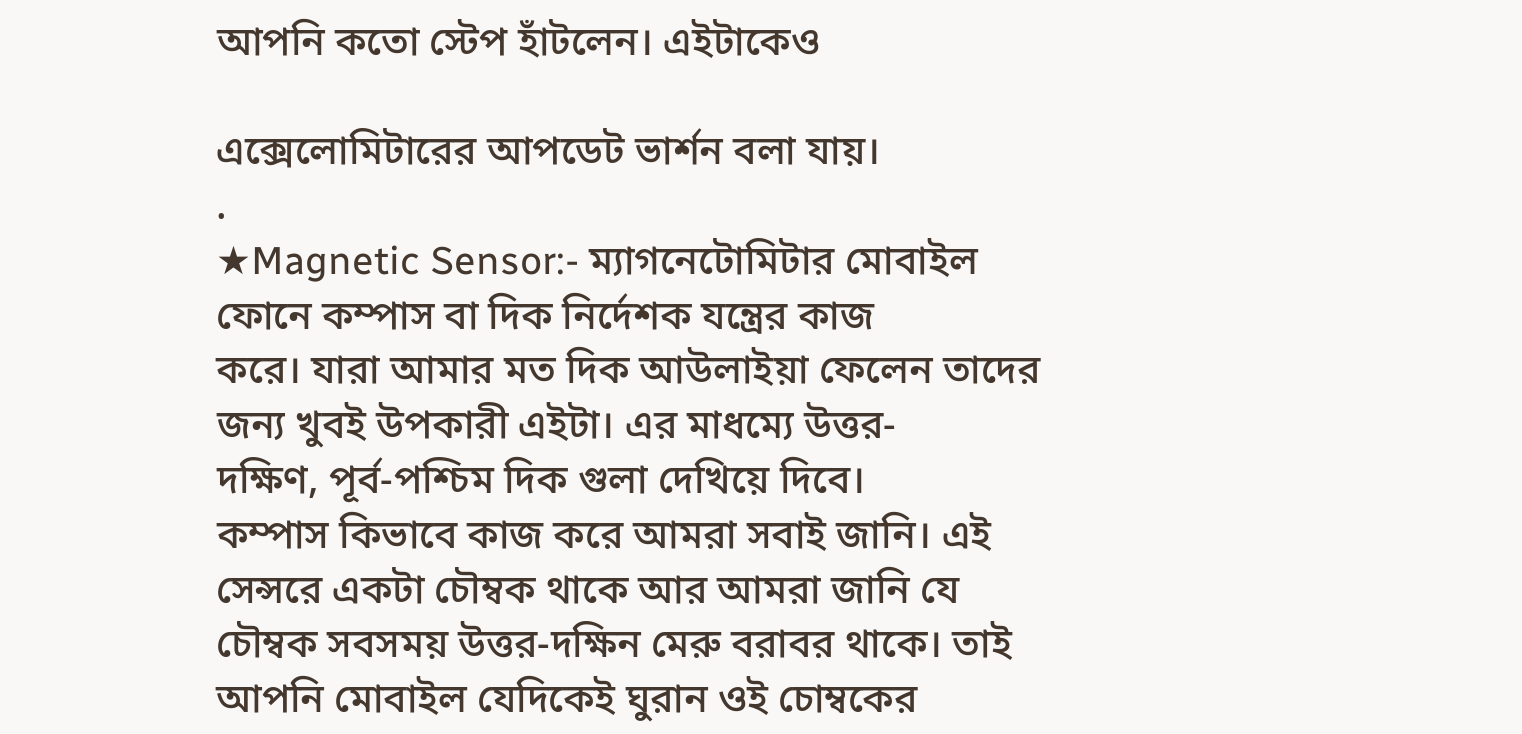আপনি কতো স্টেপ হাঁটলেন। এইটাকেও

এক্সেলোমিটারের আপডেট ভার্শন বলা যায়।
.
★Magnetic Sensor:- ম্যাগনেটোমিটার মোবাইল
ফোনে কম্পাস বা দিক নির্দেশক যন্ত্রের কাজ
করে। যারা আমার মত দিক আউলাইয়া ফেলেন তাদের
জন্য খুবই উপকারী এইটা। এর মাধম্যে উত্তর-
দক্ষিণ, পূর্ব-পশ্চিম দিক গুলা দেখিয়ে দিবে।
কম্পাস কিভাবে কাজ করে আমরা সবাই জানি। এই
সেন্সরে একটা চৌম্বক থাকে আর আমরা জানি যে
চৌম্বক সবসময় উত্তর-দক্ষিন মেরু বরাবর থাকে। তাই
আপনি মোবাইল যেদিকেই ঘুরান ওই চোম্বকের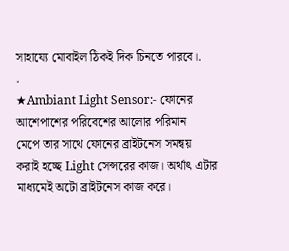সাহায্যে মোবাইল ঠিকই দিক চিনতে পারবে।.
.
★Ambiant Light Sensor:- ফোনের
আশেপাশের পরিবেশের আলোর পরিমান
মেপে তার সাথে ফোনের ব্রাইটনেস সমন্বয়
করাই হচ্ছে Light সেন্সরের কাজ। অর্থাৎ এটার
মাধ্যমেই অটো ব্রাইটনেস কাজ করে।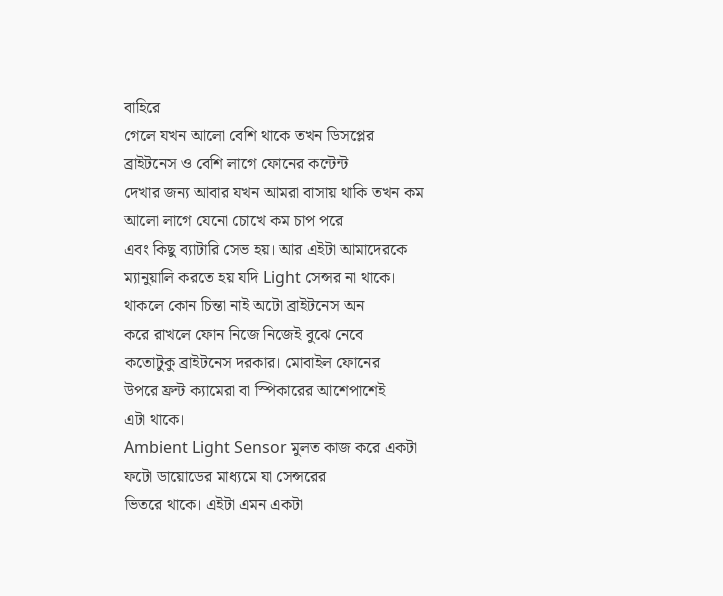বাহিরে
গেলে যখন আলো বেশি থাকে তখন ডিসপ্লের
ব্রাইটনেস ও বেশি লাগে ফোনের কন্টেন্ট
দেখার জন্য আবার যখন আমরা বাসায় থাকি তখন কম
আলো লাগে যেনো চোখে কম চাপ পরে
এবং কিছু ব্যাটারি সেভ হয়। আর এইটা আমাদেরকে
ম্যানুয়ালি করতে হয় যদি Light সেন্সর না থাকে।
থাকলে কোন চিন্তা নাই অটো ব্রাইটনেস অন
করে রাখলে ফোন নিজে নিজেই বুঝে নেবে
কতোটুকু ব্রাইটনেস দরকার। মোবাইল ফোনের
উপরে ফ্রন্ট ক্যামেরা বা স্পিকারের আশেপাশেই
এটা থাকে।
Ambient Light Sensor মুলত কাজ করে একটা
ফটো ডায়োডের মাধ্যমে যা সেন্সরের
ভিতরে থাকে। এইটা এমন একটা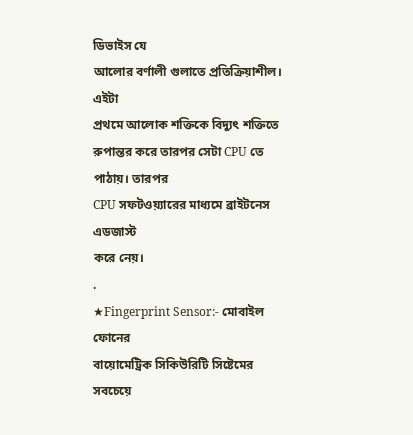ডিভাইস যে
আলোর বর্ণালী গুলাতে প্রতিক্রিয়াশীল। এইটা
প্রথমে আলোক শক্তিকে বিদ্যুৎ শক্তিতে
রুপান্তর করে তারপর সেটা CPU তে পাঠায়। তারপর
CPU সফটওয়্যারের মাধ্যমে ব্রাইটনেস এডজাস্ট
করে নেয়।
.
★Fingerprint Sensor:- মোবাইল ফোনের
বায়োমেট্রিক সিকিউরিটি সিষ্টেমের সবচেয়ে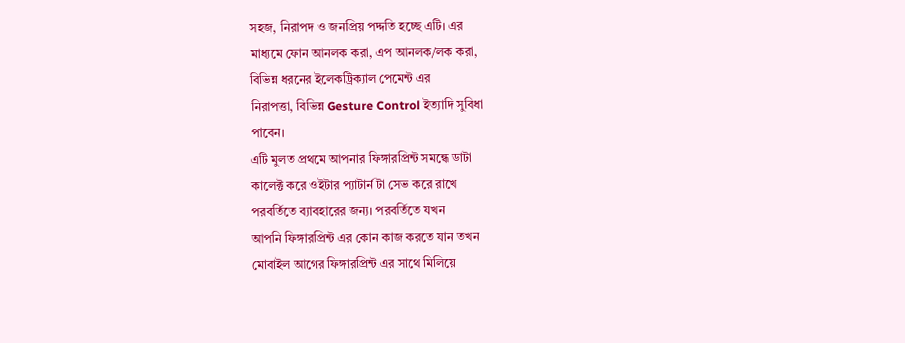সহজ, নিরাপদ ও জনপ্রিয় পদ্দতি হচ্ছে এটি। এর
মাধ্যমে ফোন আনলক করা, এপ আনলক/লক করা,
বিভিন্ন ধরনের ইলেকট্রিক্যাল পেমেন্ট এর
নিরাপত্তা, বিভিন্ন Gesture Control ইত্যাদি সুবিধা
পাবেন।
এটি মুলত প্রথমে আপনার ফিঙ্গারপ্রিন্ট সমন্ধে ডাটা
কালেক্ট করে ওইটার প্যাটার্ন টা সেভ করে রাখে
পরবর্তিতে ব্যাবহারের জন্য। পরবর্তিতে যখন
আপনি ফিঙ্গারপ্রিন্ট এর কোন কাজ করতে যান তখন
মোবাইল আগের ফিঙ্গারপ্রিন্ট এর সাথে মিলিয়ে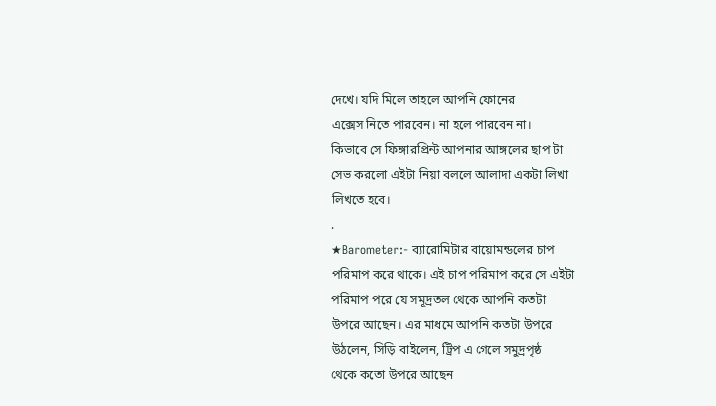দেখে। যদি মিলে তাহলে আপনি ফোনের
এক্সেস নিতে পারবেন। না হলে পারবেন না।
কিভাবে সে ফিঙ্গারপ্রিন্ট আপনার আঙ্গলের ছাপ টা
সেভ করলো এইটা নিয়া বললে আলাদা একটা লিখা
লিখতে হবে।
.
★Barometer:- ব্যারোমিটার বায়োমন্ডলের চাপ
পরিমাপ করে থাকে। এই চাপ পরিমাপ করে সে এইটা
পরিমাপ পরে যে সমূদ্রতল থেকে আপনি কতটা
উপরে আছেন। এর মাধমে আপনি কতটা উপরে
উঠলেন, সিড়ি বাইলেন, ট্রিপ এ গেলে সমুদ্রপৃষ্ঠ
থেকে কতো উপরে আছেন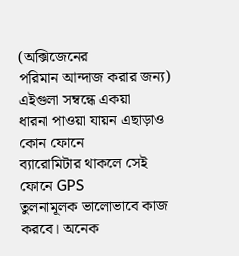(অক্সিজেনের
পরিমান আন্দাজ করার জন্য) এইগুলা সম্বন্ধে একয়া
ধারনা পাওয়া যায়ন এছাড়াও কোন ফোনে
ব্যারোমিটার থাকলে সেই ফোনে GPS
তুলনামূলক ভালোভাবে কাজ করবে। অনেক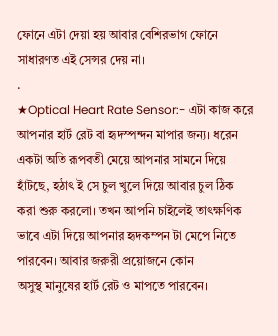ফোনে এটা দেয়া হয় আবার বেশিরভাগ ফোনে
সাধারণত এই সেন্সর দেয় না।
.
★Optical Heart Rate Sensor:- এটা কাজ করে
আপনার হার্ট রেট বা হৃদস্পন্দন মাপার জন্য। ধরেন
একটা অতি রূপবতী মেয়ে আপনার সামনে দিয়ে
হাঁটছে, হঠাৎ ই সে চুল খুলে দিয়ে আবার চুল ঠিক
করা শুরু করলো। তখন আপনি চাইলেই তাৎক্ষণিক
ভাবে এটা দিয়ে আপনার হৃদকম্পন টা মেপে নিতে
পারবেন। আবার জরুরী প্রয়োজনে কোন
অসুস্থ মানুষের হার্ট রেট ও মাপতে পারবেন।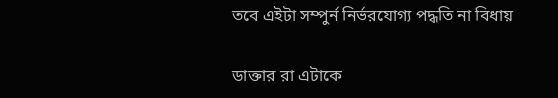তবে এইটা সম্পুর্ন নির্ভরযোগ্য পদ্ধতি না বিধায়

ডাক্তার রা এটাকে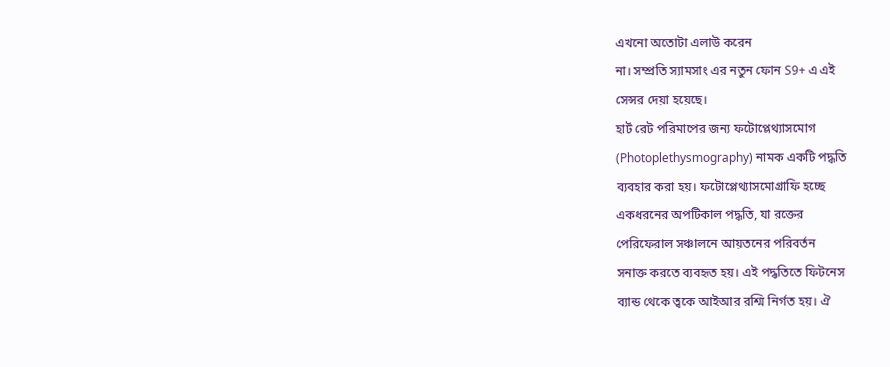এখনো অতোটা এলাউ করেন
না। সম্প্রতি স্যামসাং এর নতুন ফোন S9+ এ এই
সেন্সর দেয়া হয়েছে।
হার্ট রেট পরিমাপের জন্য ফটোপ্লেথ্যাসমোগ
(Photoplethysmography) নামক একটি পদ্ধতি
ব্যবহার করা হয়। ফটোপ্লেথ্যাসমোগ্রাফি হচ্ছে
একধরনের অপটিকাল পদ্ধতি, যা রক্তের
পেরিফেরাল সঞ্চালনে আয়তনের পরিবর্তন
সনাক্ত করতে ব্যবহৃত হয়। এই পদ্ধতিতে ফিটনেস
ব্যান্ড থেকে ত্বকে আইআর রশ্মি নির্গত হয়। ঐ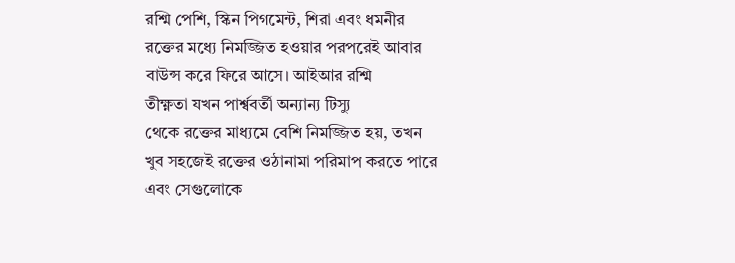রশ্মি পেশি, স্কিন পিগমেন্ট, শিরা এবং ধমনীর
রক্তের মধ্যে নিমজ্জিত হওয়ার পরপরেই আবার
বাউন্স করে ফিরে আসে। আইআর রশ্মি
তীক্ষ্ণতা যখন পার্শ্ববর্তী অন্যান্য টিস্যু
থেকে রক্তের মাধ্যমে বেশি নিমজ্জিত হয়, তখন
খুব সহজেই রক্তের ওঠানামা পরিমাপ করতে পারে
এবং সেগুলোকে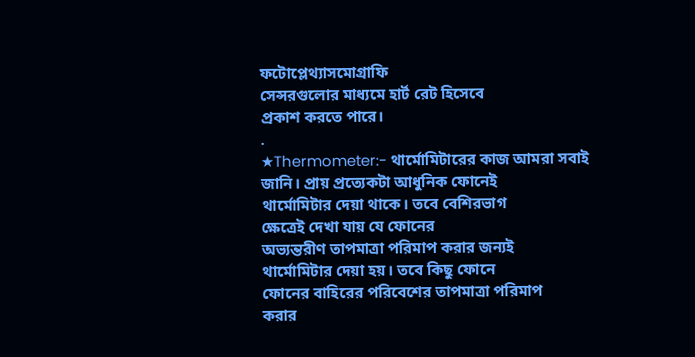ফটোপ্লেথ্যাসমোগ্রাফি
সেন্সরগুলোর মাধ্যমে হার্ট রেট হিসেবে
প্রকাশ করতে পারে।
.
★Thermometer:- থার্মোমিটারের কাজ আমরা সবাই
জানি। প্রায় প্রত্যেকটা আধুনিক ফোনেই
থার্মোমিটার দেয়া থাকে। তবে বেশিরভাগ
ক্ষেত্রেই দেখা যায় যে ফোনের
অভ্যন্তরীণ তাপমাত্রা পরিমাপ করার জন্যই
থার্মোমিটার দেয়া হয়। তবে কিছু ফোনে
ফোনের বাহিরের পরিবেশের তাপমাত্রা পরিমাপ
করার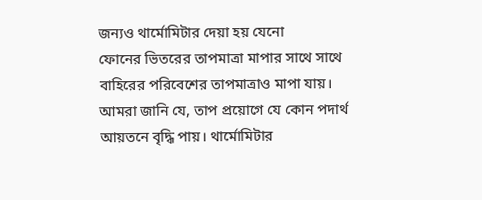জন্যও থার্মোমিটার দেয়া হয় যেনো
ফোনের ভিতরের তাপমাত্রা মাপার সাথে সাথে
বাহিরের পরিবেশের তাপমাত্রাও মাপা যায়।
আমরা জানি যে, তাপ প্রয়োগে যে কোন পদার্থ
আয়তনে বৃদ্ধি পায়। থার্মোমিটার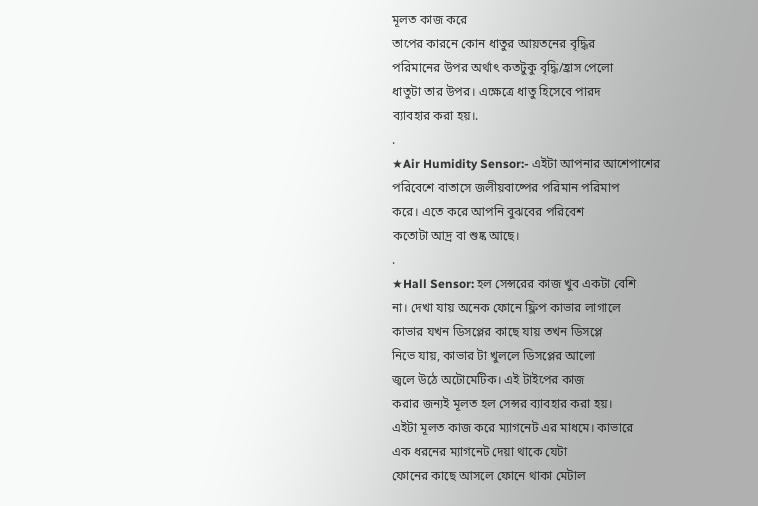মূলত কাজ করে
তাপের কারনে কোন ধাতুর আয়তনের বৃদ্ধির
পরিমানের উপর অর্থাৎ কতটুকু বৃদ্ধি/হ্রাস পেলো
ধাতুটা তার উপর। এক্ষেত্রে ধাতু হিসেবে পারদ
ব্যাবহার করা হয়।.
.
★Air Humidity Sensor:- এইটা আপনার আশেপাশের
পরিবেশে বাতাসে জলীয়বাষ্পের পরিমান পরিমাপ
করে। এতে করে আপনি বুঝবের পরিবেশ
কতোটা আদ্র বা শুষ্ক আছে।
.
★Hall Sensor: হল সেন্সরের কাজ খুব একটা বেশি
না। দেখা যায় অনেক ফোনে ফ্লিপ কাভার লাগালে
কাভার যখন ডিসপ্লের কাছে যায় তখন ডিসপ্লে
নিভে যায়, কাভার টা খুললে ডিসপ্লের আলো
জ্বলে উঠে অটোমেটিক। এই টাইপের কাজ
করার জন্যই মূলত হল সেন্সর ব্যাবহার করা হয়।
এইটা মূলত কাজ করে ম্যাগনেট এর মাধমে। কাভারে
এক ধরনের ম্যাগনেট দেয়া থাকে যেটা
ফোনের কাছে আসলে ফোনে থাকা মেটাল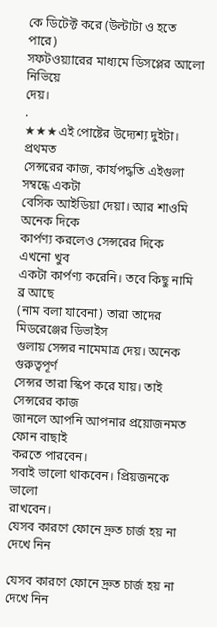কে ডিটেক্ট করে (উল্টাটা ও হতে পারে)
সফটওয়্যারের মাধ্যমে ডিসপ্লের আলো নিভিয়ে
দেয়।
.
★★★এই পোষ্টের উদ্যেশ্য দুইটা। প্রথমত
সেন্সরের কাজ, কার্যপদ্ধতি এইগুলা সম্বন্ধে একটা
বেসিক আইডিয়া দেয়া। আর শাওমি অনেক দিকে
কার্পণ্য করলেও সেন্সরের দিকে এখনো খুব
একটা কার্পণ্য করেনি। তবে কিছু নামি ব্র‍ আছে
(নাম বলা যাবেনা) তারা তাদের মিডরেঞ্জের ডিভাইস
গুলায় সেন্সর নামেমাত্র দেয়। অনেক গুরুত্বপূর্ণ
সেন্সর তারা স্কিপ করে যায়। তাই সেন্সরের কাজ
জানলে আপনি আপনার প্রয়োজনমত ফোন বাছাই
করতে পারবেন।
সবাই ভালো থাকবেন। প্রিয়জনকে ভালো
রাখবেন।
যেসব কারণে ফোনে দ্রুত চার্জ হয় না দেখে নিন

যেসব কারণে ফোনে দ্রুত চার্জ হয় না দেখে নিন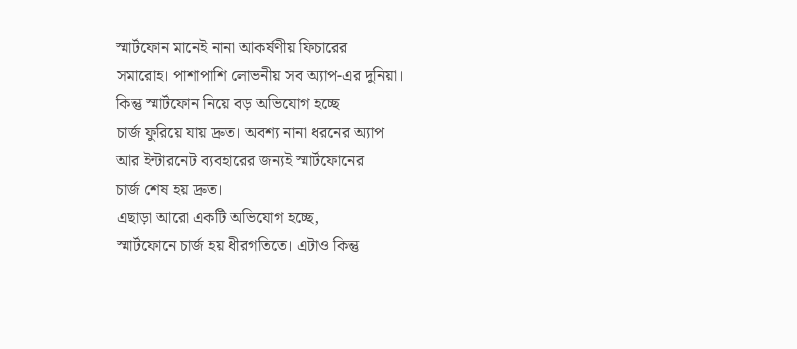স্মার্টফোন মানেই নানা আকর্ষণীয় ফিচারের
সমারোহ। পাশাপাশি লোভনীয় সব অ্যাপ-এর দুনিয়া।
কিন্তু স্মার্টফোন নিয়ে বড় অভিযোগ হচ্ছে
চার্জ ফুরিয়ে যায় দ্রুত। অবশ্য নানা ধরনের অ্যাপ
আর ইন্টারনেট ব্যবহারের জন্যই স্মার্টফোনের
চার্জ শেষ হয় দ্রুত।
এছাড়া আরো একটি অভিযোগ হচ্ছে,
স্মার্টফোনে চার্জ হয় ধীরগতিতে। এটাও কিন্তু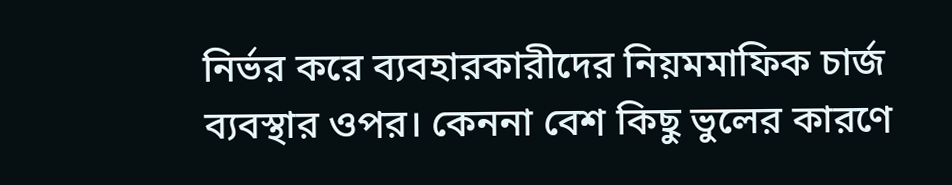নির্ভর করে ব্যবহারকারীদের নিয়মমাফিক চার্জ
ব্যবস্থার ওপর। কেননা বেশ কিছু ভুলের কারণে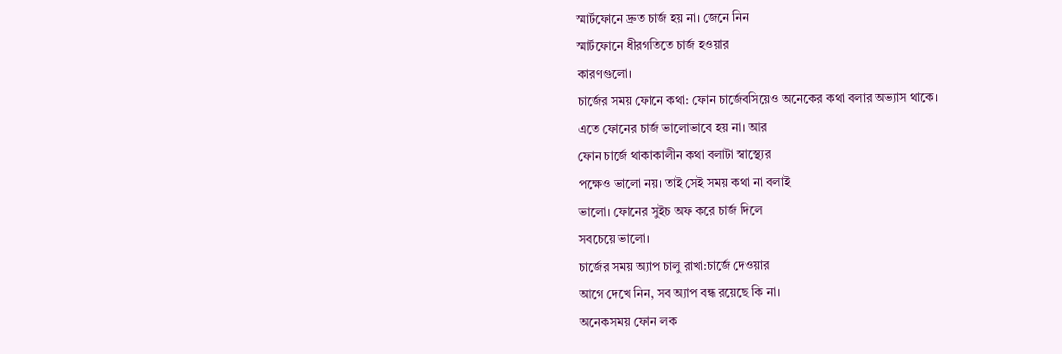স্মার্টফোনে দ্রুত চার্জ হয় না। জেনে নিন
স্মার্টফোনে ধীরগতিতে চার্জ হওয়ার
কারণগুলো।
চার্জের সময় ফোনে কথা: ফোন চার্জেবসিয়েও অনেকের কথা বলার অভ্যাস থাকে।
এতে ফোনের চার্জ ভালোভাবে হয় না। আর
ফোন চার্জে থাকাকালীন কথা বলাটা স্বাস্থ্যের
পক্ষেও ভালো নয়। তাই সেই সময় কথা না বলাই
ভালো। ফোনের সুইচ অফ করে চার্জ দিলে
সবচেয়ে ভালো।
চার্জের সময় অ্যাপ চালু রাখা:চার্জে দেওয়ার
আগে দেখে নিন, সব অ্যাপ বন্ধ রয়েছে কি না।
অনেকসময় ফোন লক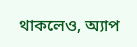থাকলেও, অ্যাপ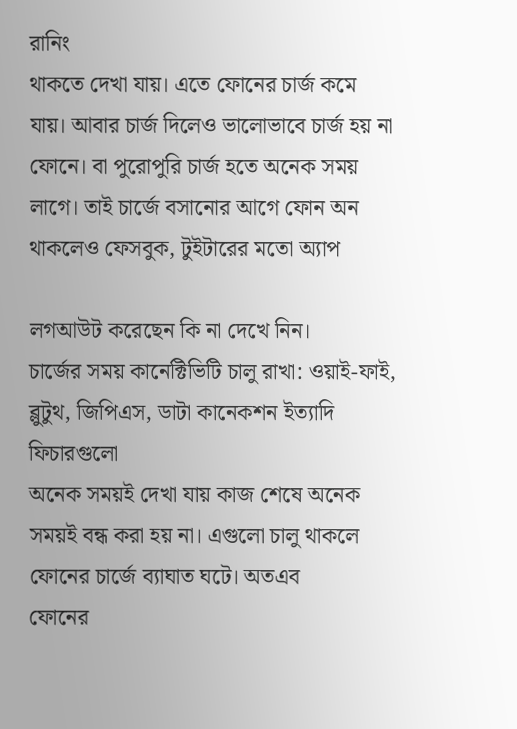রানিং
থাকতে দেখা যায়। এতে ফোনের চার্জ কমে
যায়। আবার চার্জ দিলেও ভালোভাবে চার্জ হয় না
ফোনে। বা পুরোপুরি চার্জ হতে অনেক সময়
লাগে। তাই চার্জে বসানোর আগে ফোন অন
থাকলেও ফেসবুক, টুইটারের মতো অ্যাপ

লগআউট করেছেন কি না দেখে নিন।
চার্জের সময় কানেক্টিভিটি চালু রাখা: ওয়াই-ফাই,
ব্লুটুথ, জিপিএস, ডাটা কানেকশন ইত্যাদি ফিচারগুলো
অনেক সময়ই দেখা যায় কাজ শেষে অনেক
সময়ই বন্ধ করা হয় না। এগুলো চালু থাকলে
ফোনের চার্জে ব্যাঘাত ঘটে। অতএব
ফোনের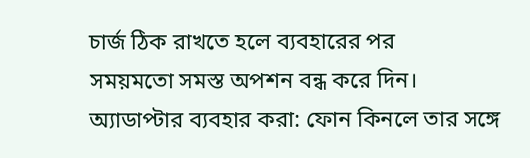চার্জ ঠিক রাখতে হলে ব্যবহারের পর
সময়মতো সমস্ত অপশন বন্ধ করে দিন।
অ্যাডাপ্টার ব্যবহার করা: ফোন কিনলে তার সঙ্গে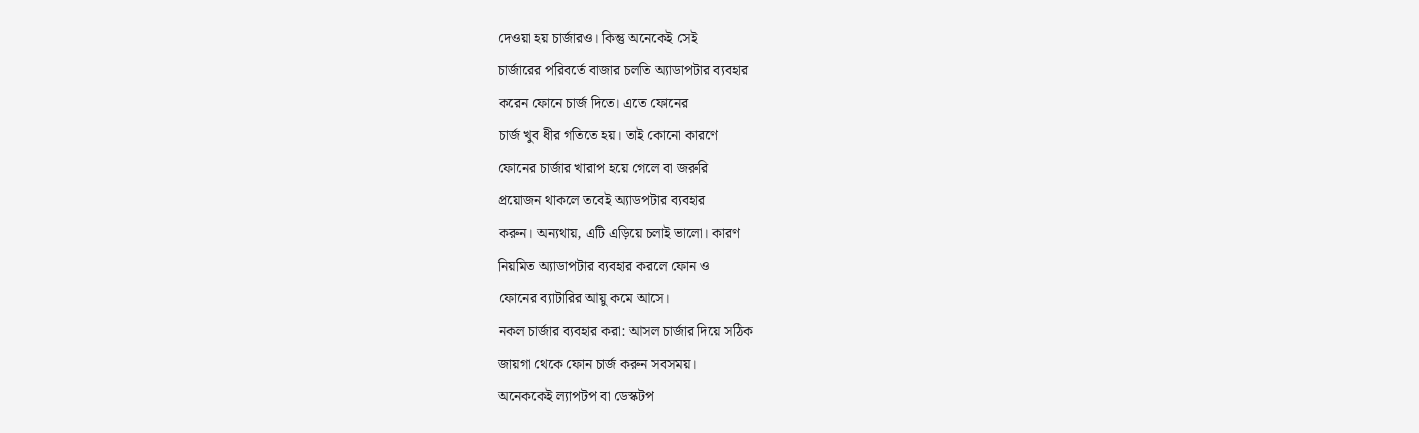দেওয়া হয় চার্জারও। কিন্তু অনেকেই সেই
চার্জারের পরিবর্তে বাজার চলতি অ্যাডাপটার ব্যবহার
করেন ফোনে চার্জ দিতে। এতে ফোনের
চার্জ খুব ধীর গতিতে হয়। তাই কোনো কারণে
ফোনের চার্জার খারাপ হয়ে গেলে বা জরুরি
প্রয়োজন থাকলে তবেই অ্যাডপটার ব্যবহার
করুন। অন্যথায়, এটি এড়িয়ে চলাই ভালো। কারণ
নিয়মিত অ্যাডাপটার ব্যবহার করলে ফোন ও
ফোনের ব্যাটারির আয়ু কমে আসে।
নকল চার্জার ব্যবহার করা: আসল চার্জার দিয়ে সঠিক
জায়গা থেকে ফোন চার্জ করুন সবসময়।
অনেককেই ল্যাপটপ বা ডেস্কটপ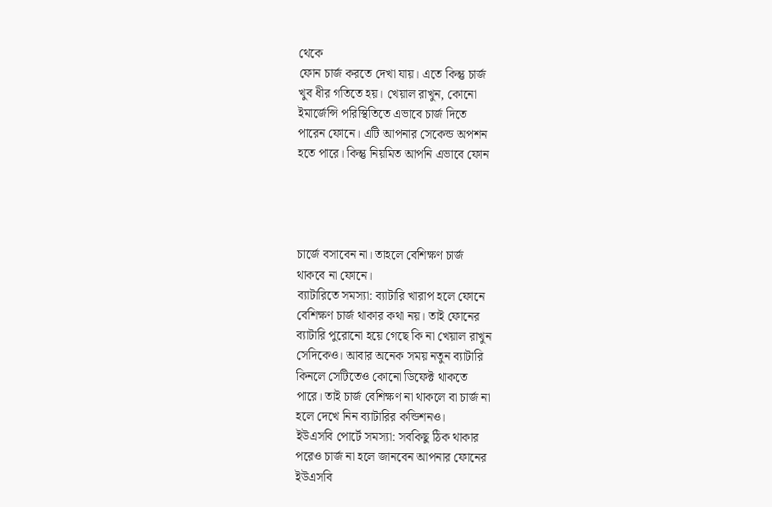থেকে
ফোন চার্জ করতে দেখা যায়। এতে কিন্তু চার্জ
খুব ধীর গতিতে হয়। খেয়াল রাখুন, কোনো
ইমার্জেন্সি পরিস্থিতিতে এভাবে চার্জ দিতে
পারেন ফোনে। এটি আপনার সেকেন্ড অপশন
হতে পারে। কিন্তু নিয়মিত আপনি এভাবে ফোন




চার্জে বসাবেন না। তাহলে বেশিক্ষণ চার্জ
থাকবে না ফোনে।
ব্যাটারিতে সমস্যা: ব্যাটারি খারাপ হলে ফোনে
বেশিক্ষণ চার্জ থাকার কথা নয়। তাই ফোনের
ব্যাটারি পুরোনো হয়ে গেছে কি না খেয়াল রাখুন
সেদিকেও। আবার অনেক সময় নতুন ব্যাটারি
কিনলে সেটিতেও কোনো ডিফেক্ট থাকতে
পারে। তাই চার্জ বেশিক্ষণ না থাকলে বা চার্জ না
হলে দেখে নিন ব্যাটারির কন্ডিশনও।
ইউএসবি পোর্টে সমস্যা: সবকিছু ঠিক থাকার
পরেও চার্জ না হলে জানবেন আপনার ফোনের
ইউএসবি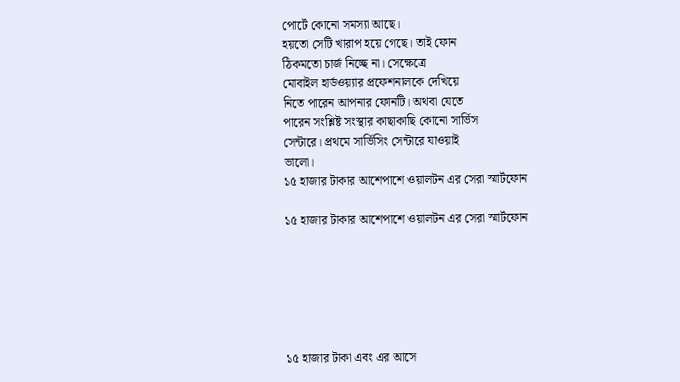পোর্টে কোনো সমস্যা আছে।
হয়তো সেটি খারাপ হয়ে গেছে। তাই ফোন
ঠিকমতো চার্জ নিচ্ছে না। সেক্ষেত্রে
মোবাইল হার্ডওয়্যার প্রফেশনালকে দেখিয়ে
নিতে পারেন আপনার ফোনটি। অথবা যেতে
পারেন সংশ্লিষ্ট সংস্থার কাছাকাছি কোনো সার্ভিস
সেন্টারে। প্রথমে সার্ভিসিং সেন্টারে যাওয়াই
ভালো।
১৫ হাজার টাকার আশেপাশে ওয়ালটন এর সেরা স্মার্টফোন

১৫ হাজার টাকার আশেপাশে ওয়ালটন এর সেরা স্মার্টফোন






১৫ হাজার টাকা এবং এর আসে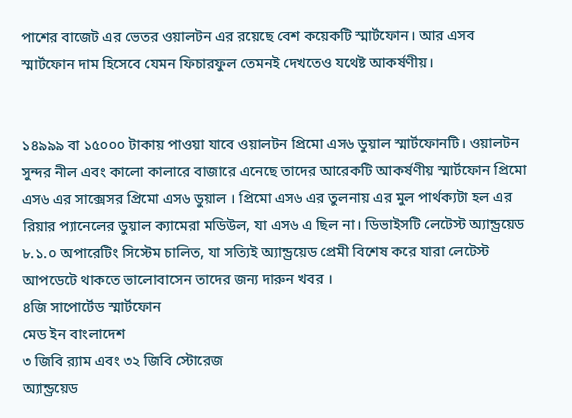পাশের বাজেট এর ভেতর ওয়ালটন এর রয়েছে বেশ কয়েকটি স্মার্টফোন। আর এসব স্মার্টফোন দাম হিসেবে যেমন ফিচারফুল তেমনই দেখতেও যথেষ্ট আকর্ষণীয়।


১৪৯৯৯ বা ১৫০০০ টাকায় পাওয়া যাবে ওয়ালটন প্রিমো এস৬ ডুয়াল স্মার্টফোনটি। ওয়ালটন সুন্দর নীল এবং কালো কালারে বাজারে এনেছে তাদের আরেকটি আকর্ষণীয় স্মার্টফোন প্রিমো এস৬ এর সাক্সেসর প্রিমো এস৬ ডুয়াল । প্রিমো এস৬ এর তুলনায় এর মুল পার্থক্যটা হল এর রিয়ার প্যানেলের ডুয়াল ক্যামেরা মডিউল, যা এস৬ এ ছিল না। ডিভাইসটি লেটেস্ট অ্যান্ড্রয়েড ৮.১.০ অপারেটিং সিস্টেম চালিত, যা সত্যিই অ্যান্ড্রয়েড প্রেমী বিশেষ করে যারা লেটেস্ট আপডেটে থাকতে ভালোবাসেন তাদের জন্য দারুন খবর ।
৪জি সাপোর্টেড স্মার্টফোন
মেড ইন বাংলাদেশ
৩ জিবি র‍্যাম এবং ৩২ জিবি স্টোরেজ
অ্যান্ড্রয়েড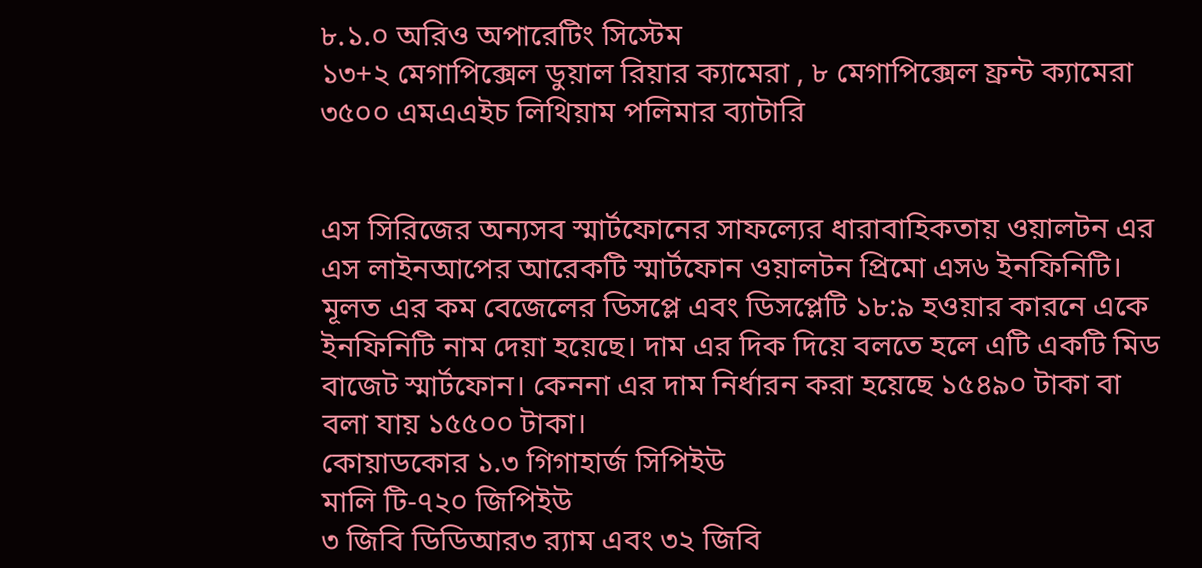৮.১.০ অরিও অপারেটিং সিস্টেম
১৩+২ মেগাপিক্সেল ডুয়াল রিয়ার ক্যামেরা , ৮ মেগাপিক্সেল ফ্রন্ট ক্যামেরা
৩৫০০ এমএএইচ লিথিয়াম পলিমার ব্যাটারি


এস সিরিজের অন্যসব স্মার্টফোনের সাফল্যের ধারাবাহিকতায় ওয়ালটন এর এস লাইনআপের আরেকটি স্মার্টফোন ওয়ালটন প্রিমো এস৬ ইনফিনিটি। মূলত এর কম বেজেলের ডিসপ্লে এবং ডিসপ্লেটি ১৮:৯ হওয়ার কারনে একে ইনফিনিটি নাম দেয়া হয়েছে। দাম এর দিক দিয়ে বলতে হলে এটি একটি মিড বাজেট স্মার্টফোন। কেননা এর দাম নির্ধারন করা হয়েছে ১৫৪৯০ টাকা বা বলা যায় ১৫৫০০ টাকা।
কোয়াডকোর ১.৩ গিগাহার্জ সিপিইউ
মালি টি-৭২০ জিপিইউ
৩ জিবি ডিডিআর৩ র‍্যাম এবং ৩২ জিবি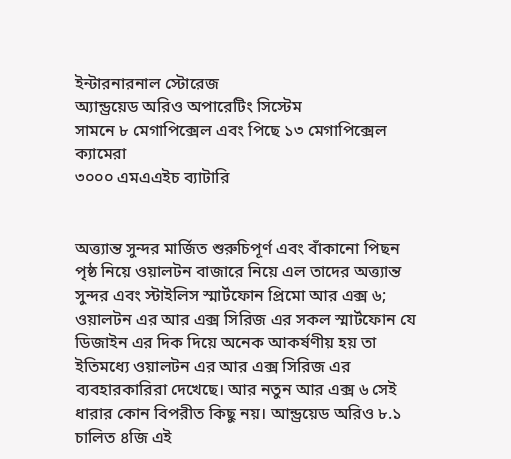ইন্টারনারনাল স্টোরেজ
অ্যান্ড্রয়েড অরিও অপারেটিং সিস্টেম
সামনে ৮ মেগাপিক্সেল এবং পিছে ১৩ মেগাপিক্সেল ক্যামেরা
৩০০০ এমএএইচ ব্যাটারি


অত্ত্যান্ত সুন্দর মার্জিত শুরুচিপূর্ণ এবং বাঁকানো পিছন পৃষ্ঠ নিয়ে ওয়ালটন বাজারে নিয়ে এল তাদের অত্ত্যান্ত সুন্দর এবং স্টাইলিস স্মার্টফোন প্রিমো আর এক্স ৬; ওয়ালটন এর আর এক্স সিরিজ এর সকল স্মার্টফোন যে ডিজাইন এর দিক দিয়ে অনেক আকর্ষণীয় হয় তা ইতিমধ্যে ওয়ালটন এর আর এক্স সিরিজ এর ব্যবহারকারিরা দেখেছে। আর নতুন আর এক্স ৬ সেই ধারার কোন বিপরীত কিছু নয়। আন্ড্রয়েড অরিও ৮.১ চালিত ৪জি এই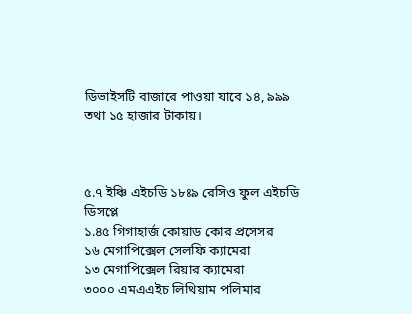ডিভাইসটি বাজারে পাওয়া যাবে ১৪, ৯৯৯ তথা ১৫ হাজার টাকায়।



৫.৭ ইঞ্চি এইচডি ১৮ঃ৯ রেসিও ফুল এইচডি ডিসপ্লে
১.৪৫ গিগাহার্জ কোয়াড কোর প্রসেসর
১৬ মেগাপিক্সেল সেলফি ক্যামেরা
১৩ মেগাপিক্সেল রিয়ার ক্যামেরা
৩০০০ এমএএইচ লিথিয়াম পলিমার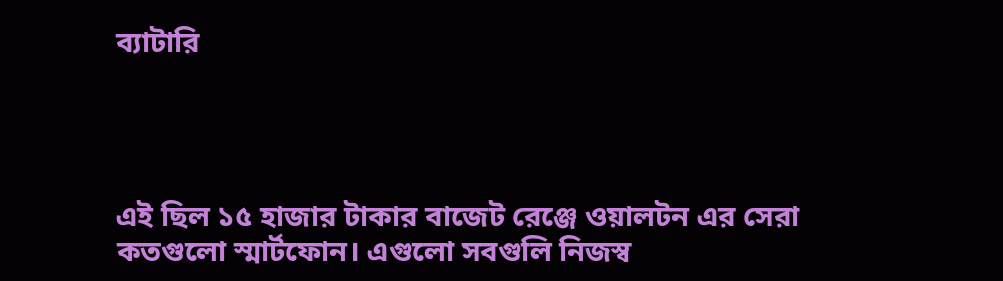ব্যাটারি




এই ছিল ১৫ হাজার টাকার বাজেট রেঞ্জে ওয়ালটন এর সেরা কতগুলো স্মার্টফোন। এগুলো সবগুলি নিজস্ব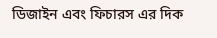ডিজাইন এবং ফিচারস এর দিক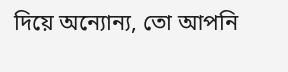দিয়ে অন্যোন্য, তো আপনি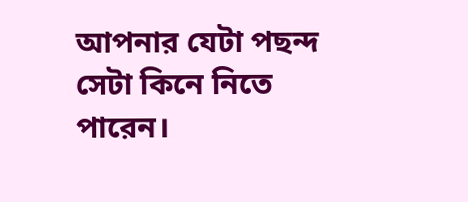আপনার যেটা পছন্দ সেটা কিনে নিতে পারেন।